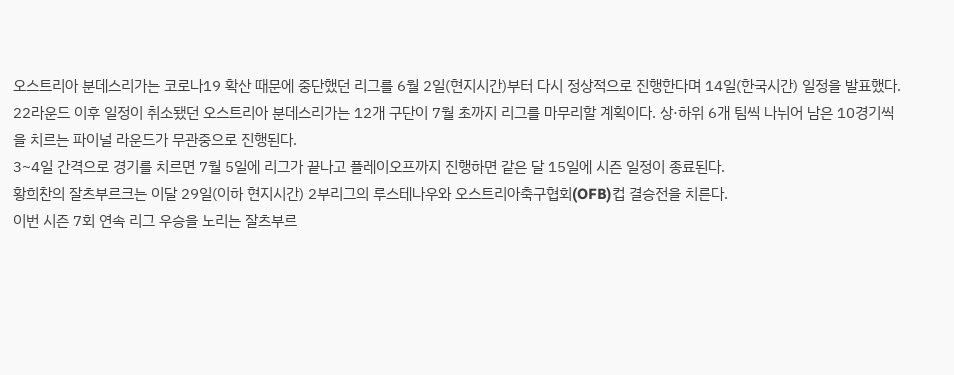오스트리아 분데스리가는 코로나19 확산 때문에 중단했던 리그를 6월 2일(현지시간)부터 다시 정상적으로 진행한다며 14일(한국시간) 일정을 발표했다.
22라운드 이후 일정이 취소됐던 오스트리아 분데스리가는 12개 구단이 7월 초까지 리그를 마무리할 계획이다. 상·하위 6개 팀씩 나뉘어 남은 10경기씩을 치르는 파이널 라운드가 무관중으로 진행된다.
3~4일 간격으로 경기를 치르면 7월 5일에 리그가 끝나고 플레이오프까지 진행하면 같은 달 15일에 시즌 일정이 종료된다.
황희찬의 잘츠부르크는 이달 29일(이하 현지시간) 2부리그의 루스테나우와 오스트리아축구협회(OFB)컵 결승전을 치른다.
이번 시즌 7회 연속 리그 우승을 노리는 잘츠부르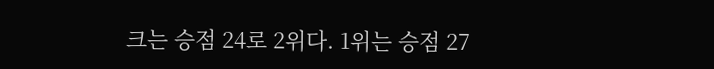크는 승점 24로 2위다. 1위는 승점 27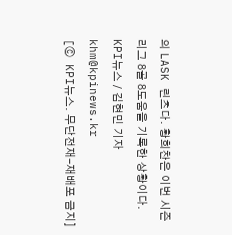의 LASK 린츠다. 황희찬은 이번 시즌 리그 8골 8도움을 기록한 상황이다.
KPI뉴스 / 김현민 기자 khm@kpinews.kr
[ⓒ KPI뉴스. 무단전재-재배포 금지]